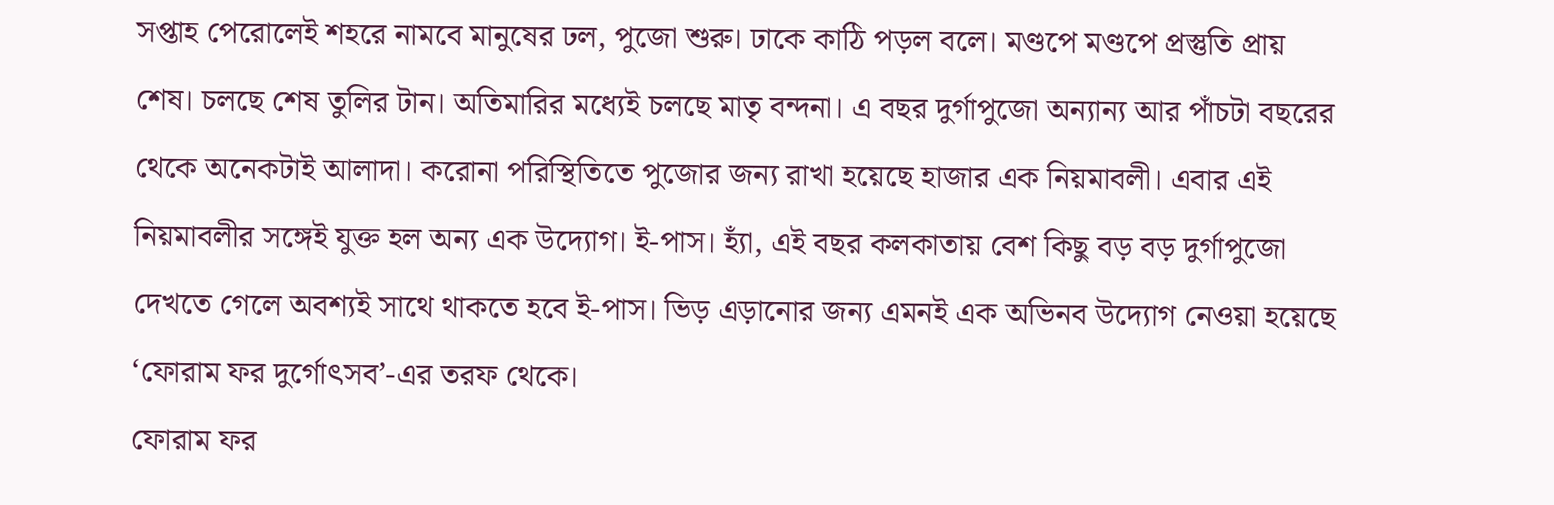সপ্তাহ পেরোলেই শহরে নামবে মানুষের ঢল, পুজো শুরু। ঢাকে কাঠি পড়ল বলে। মণ্ডপে মণ্ডপে প্রস্তুতি প্রায় শেষ। চলছে শেষ তুলির টান। অতিমারির মধ্যেই চলছে মাতৃ বন্দনা। এ বছর দুর্গাপুজো অন্যান্য আর পাঁচটা বছরের থেকে অনেকটাই আলাদা। করোনা পরিস্থিতিতে পুজোর জন্য রাখা হয়েছে হাজার এক নিয়মাবলী। এবার এই নিয়মাবলীর সঙ্গেই যুক্ত হল অন্য এক উদ্যোগ। ই-পাস। হ্যাঁ, এই বছর কলকাতায় বেশ কিছু বড় বড় দুর্গাপুজো দেখতে গেলে অবশ্যই সাথে থাকতে হবে ই-পাস। ভিড় এড়ানোর জন্য এমনই এক অভিনব উদ্যোগ নেওয়া হয়েছে ‘ফোরাম ফর দুর্গোৎসব’-এর তরফ থেকে।
ফোরাম ফর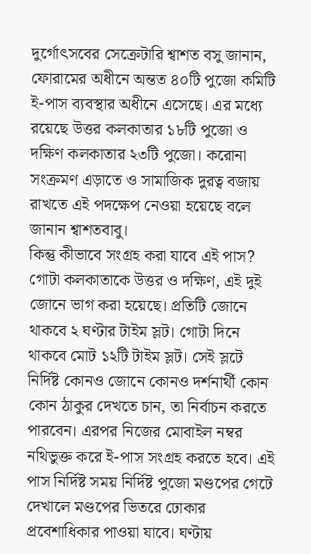দুর্গোৎসবের সেক্রেটারি শ্বাশত বসু জানান, ফোরামের অধীনে অন্তত ৪০টি পুজো কমিটি ই-পাস ব্যবস্থার অধীনে এসেছে। এর মধ্যে রয়েছে উত্তর কলকাতার ১৮টি পুজো ও দক্ষিণ কলকাতার ২৩টি পুজো। করোনা সংক্রমণ এড়াতে ও সামাজিক দুরত্ব বজায় রাখতে এই পদক্ষেপ নেওয়া হয়েছে বলে জানান শ্বাশতবাবু।
কিন্তু কীভাবে সংগ্রহ করা যাবে এই পাস? গোটা কলকাতাকে উত্তর ও দক্ষিণ, এই দুই জোনে ভাগ করা হয়েছে। প্রতিটি জোনে থাকবে ২ ঘণ্টার টাইম স্লট। গোটা দিনে থাকবে মোট ১২টি টাইম স্লট। সেই স্লটে নির্দিষ্ট কোনও জোনে কোনও দর্শনার্থী কোন কোন ঠাকুর দেখতে চান, তা নির্বাচন করতে পারবেন। এরপর নিজের মোবাইল নম্বর নথিভুক্ত করে ই-পাস সংগ্রহ করতে হবে। এই পাস নির্দিষ্ট সময় নির্দিষ্ট পুজো মণ্ডপের গেটে দেখালে মণ্ডপের ভিতরে ঢোকার প্রবেশাধিকার পাওয়া যাবে। ঘণ্টায়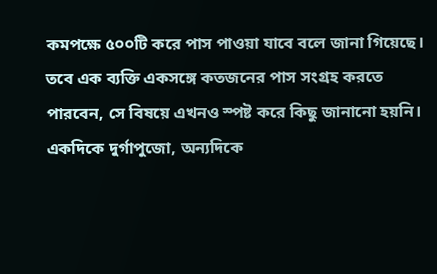কমপক্ষে ৫০০টি করে পাস পাওয়া যাবে বলে জানা গিয়েছে। তবে এক ব্যক্তি একসঙ্গে কতজনের পাস সংগ্রহ করতে পারবেন, সে বিষয়ে এখনও স্পষ্ট করে কিছু জানানো হয়নি।
একদিকে দুর্গাপুজো, অন্যদিকে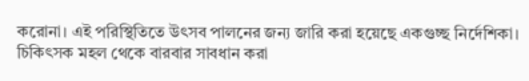করোনা। এই পরিস্থিতিতে উৎসব পালনের জন্য জারি করা হয়েছে একগুচ্ছ নির্দেশিকা। চিকিৎসক মহল থেকে বারবার সাবধান করা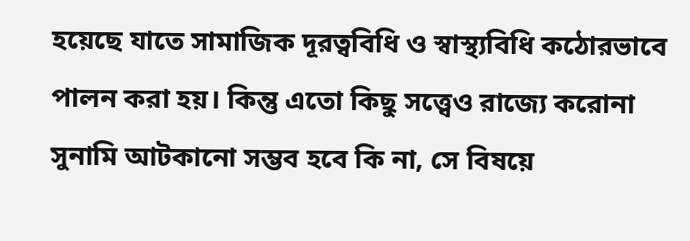হয়েছে যাতে সামাজিক দূরত্ববিধি ও স্বাস্থ্যবিধি কঠোরভাবে পালন করা হয়। কিন্তু এতো কিছু সত্ত্বেও রাজ্যে করোনা সুনামি আটকানো সম্ভব হবে কি না, সে বিষয়ে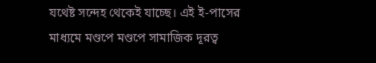যথেষ্ট সন্দেহ থেকেই যাচ্ছে। এই ই-পাসের মাধ্যমে মণ্ডপে মণ্ডপে সামাজিক দূরত্ব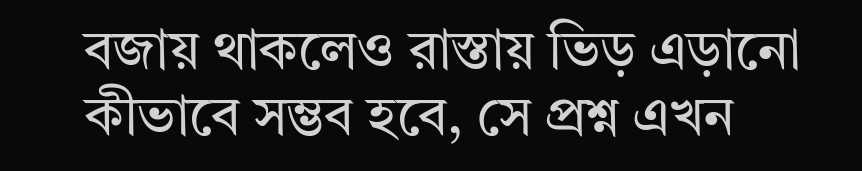বজায় থাকলেও রাস্তায় ভিড় এড়ানো কীভাবে সম্ভব হবে, সে প্রশ্ন এখন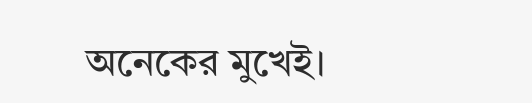অনেকের মুখেই।